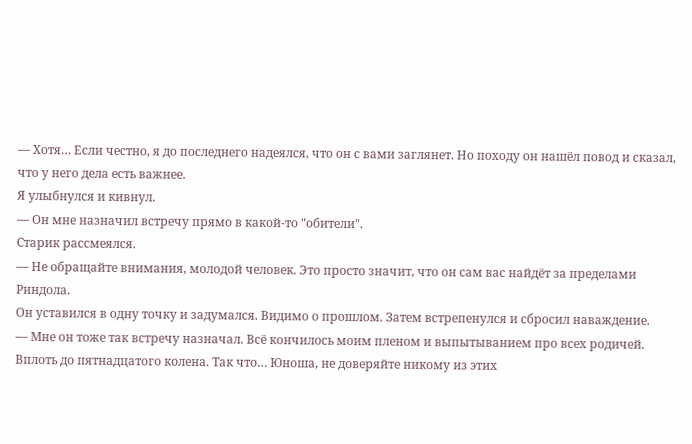— Хотя… Если честно, я до последнего надеялся, что он с вами заглянет. Но походу он нашёл повод и сказал, что у него дела есть важнее.
Я улыбнулся и кивнул.
— Он мне назначил встречу прямо в какой-то "обители".
Старик рассмеялся.
— Не обращайте внимания, молодой человек. Это просто значит, что он сам вас найдёт за пределами Риндола.
Он уставился в одну точку и задумался. Видимо о прошлом. Затем встрепенулся и сбросил наваждение.
— Мне он тоже так встречу назначал. Всё кончилось моим пленом и выпытыванием про всех родичей. Вплоть до пятнадцатого колена. Так что… Юноша, не доверяйте никому из этих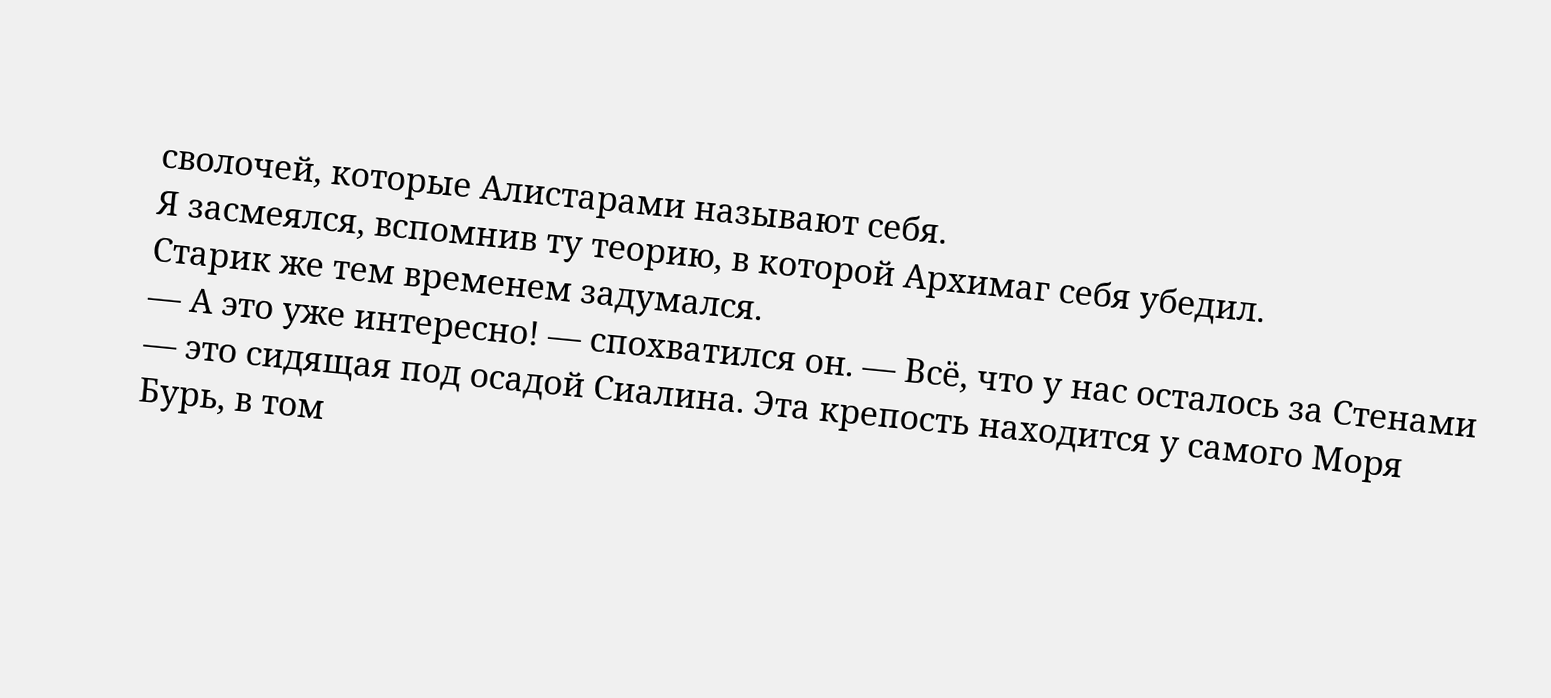сволочей, которые Алистарами называют себя.
Я засмеялся, вспомнив ту теорию, в которой Архимаг себя убедил.
Старик же тем временем задумался.
— А это уже интересно! — спохватился он. — Всё, что у нас осталось за Стенами — это сидящая под осадой Сиалина. Эта крепость находится у самого Моря Бурь, в том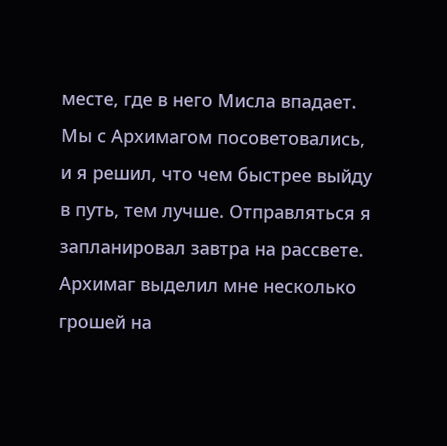месте, где в него Мисла впадает.
Мы с Архимагом посоветовались, и я решил, что чем быстрее выйду в путь, тем лучше. Отправляться я запланировал завтра на рассвете. Архимаг выделил мне несколько грошей на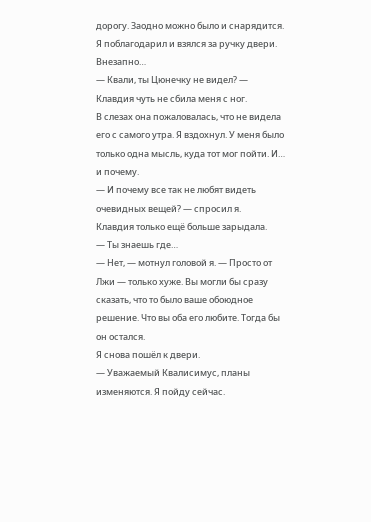дорогу. Заодно можно было и снарядится.
Я поблагодарил и взялся за ручку двери. Внезапно…
— Квали, ты Цюнечку не видел? — Клавдия чуть не сбила меня с ног.
В слезах она пожаловалась, что не видела его с самого утра. Я вздохнул. У меня было только одна мысль, куда тот мог пойти. И… и почему.
— И почему все так не любят видеть очевидных вещей? — спросил я.
Клавдия только ещё больше зарыдала.
— Ты знаешь где…
— Нет, — мотнул головой я. — Просто от Лжи — только хуже. Вы могли бы сразу сказать, что то было ваше обоюдное решение. Что вы оба его любите. Тогда бы он остался.
Я снова пошёл к двери.
— Уважаемый Квалисимус, планы изменяются. Я пойду сейчас.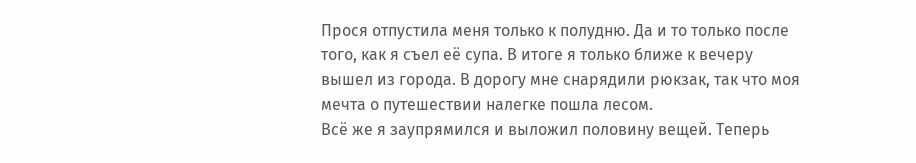Прося отпустила меня только к полудню. Да и то только после того, как я съел её супа. В итоге я только ближе к вечеру вышел из города. В дорогу мне снарядили рюкзак, так что моя мечта о путешествии налегке пошла лесом.
Всё же я заупрямился и выложил половину вещей. Теперь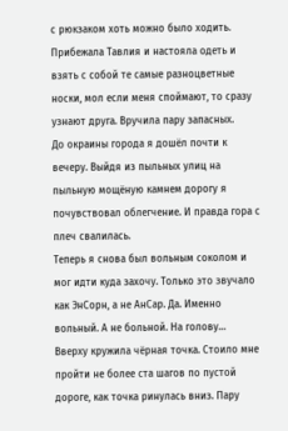с рюкзаком хоть можно было ходить. Прибежала Тавлия и настояла одеть и взять с собой те самые разноцветные носки, мол если меня споймают, то сразу узнают друга. Вручила пару запасных.
До окраины города я дошёл почти к вечеру. Выйдя из пыльных улиц на пыльную мощёную камнем дорогу я почувствовал облегчение. И правда гора с плеч свалилась.
Теперь я снова был вольным соколом и мог идти куда захочу. Только это звучало как ЭнСорн, а не АнСар. Да. Именно вольный. А не больной. На голову…
Вверху кружила чёрная точка. Стоило мне пройти не более ста шагов по пустой дороге, как точка ринулась вниз. Пару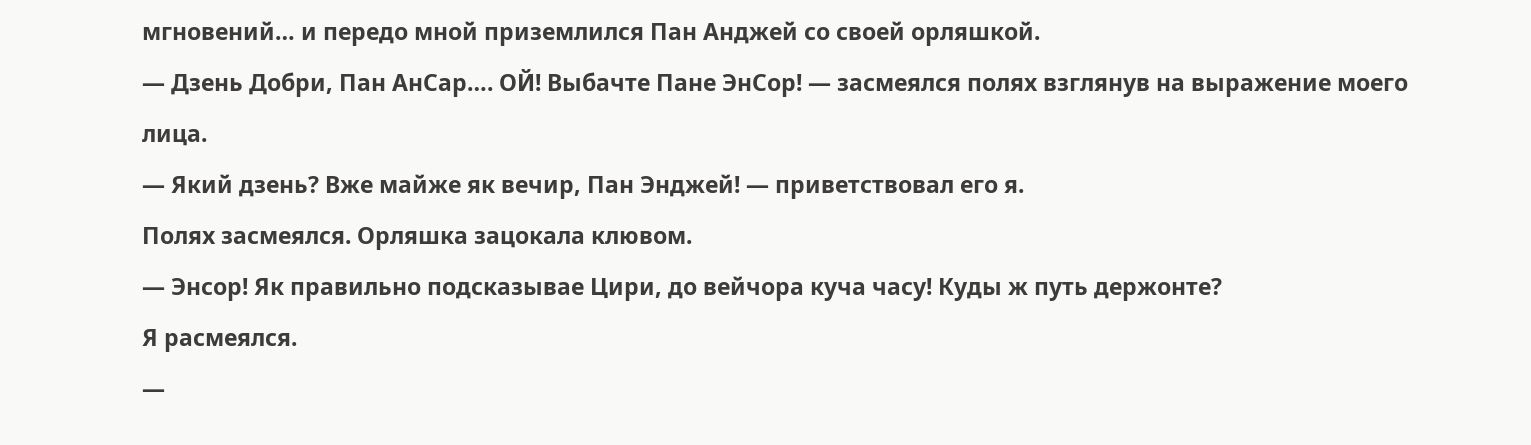мгновений… и передо мной приземлился Пан Анджей со своей орляшкой.
— Дзень Добри, Пан АнСар…. ОЙ! Выбачте Пане ЭнСор! — засмеялся полях взглянув на выражение моего лица.
— Який дзень? Вже майже як вечир, Пан Энджей! — приветствовал его я.
Полях засмеялся. Орляшка зацокала клювом.
— Энсор! Як правильно подсказывае Цири, до вейчора куча часу! Куды ж путь держонте?
Я расмеялся.
—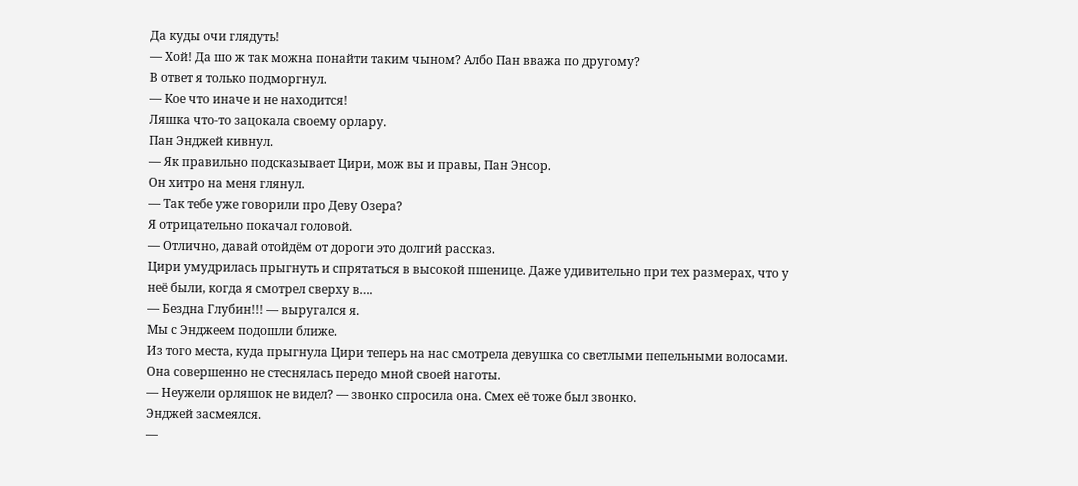Да куды очи глядуть!
— Хой! Да шо ж так можна понайти таким чыном? Албо Пан вважа по другому?
В ответ я только подморгнул.
— Кое что иначе и не находится!
Ляшка что-то зацокала своему орлару.
Пан Энджей кивнул.
— Як правильно подсказывает Цири, мож вы и правы, Пан Энсор.
Он хитро на меня глянул.
— Так тебе уже говорили про Деву Озера?
Я отрицательно покачал головой.
— Отлично, давай отойдём от дороги это долгий рассказ.
Цири умудрилась прыгнуть и спрятаться в высокой пшенице. Даже удивительно при тех размерах, что у неё были, когда я смотрел сверху в….
— Бездна Глубин!!! — выругался я.
Мы с Энджеем подошли ближе.
Из того места, куда прыгнула Цири теперь на нас смотрела девушка со светлыми пепельными волосами. Она совершенно не стеснялась передо мной своей наготы.
— Неужели орляшок не видел? — звонко спросила она. Смех её тоже был звонко.
Энджей засмеялся.
—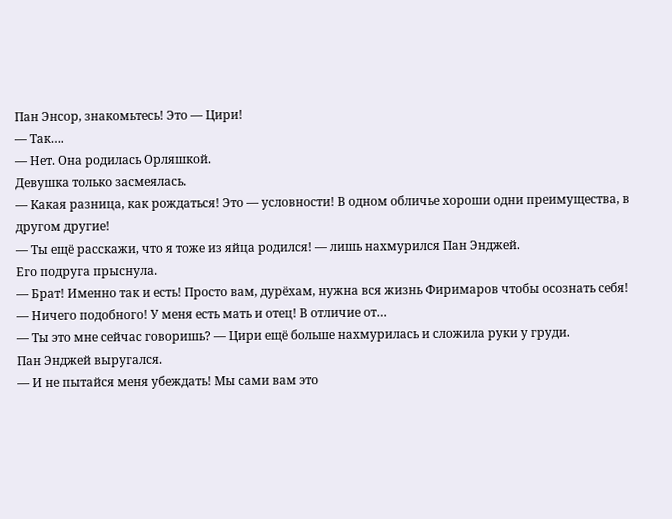Пан Энсор, знакомьтесь! Это — Цири!
— Так….
— Нет. Она родилась Орляшкой.
Девушка только засмеялась.
— Какая разница, как рождаться! Это — условности! В одном обличье хороши одни преимущества, в другом другие!
— Ты ещё расскажи, что я тоже из яйца родился! — лишь нахмурился Пан Энджей.
Его подруга прыснула.
— Брат! Именно так и есть! Просто вам, дурёхам, нужна вся жизнь Фиримаров чтобы осознать себя!
— Ничего подобного! У меня есть мать и отец! В отличие от…
— Ты это мне сейчас говоришь? — Цири ещё больше нахмурилась и сложила руки у груди.
Пан Энджей выругался.
— И не пытайся меня убеждать! Мы сами вам это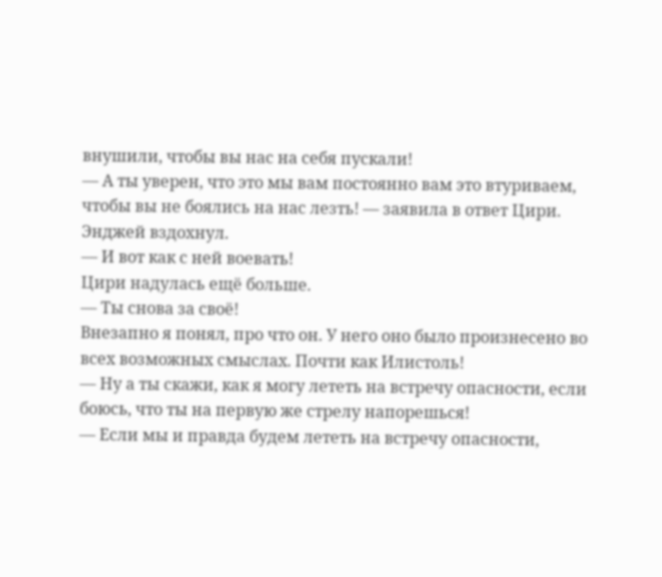внушили, чтобы вы нас на себя пускали!
— А ты уверен, что это мы вам постоянно вам это втуриваем, чтобы вы не боялись на нас лезть! — заявила в ответ Цири.
Энджей вздохнул.
— И вот как с ней воевать!
Цири надулась ещё больше.
— Ты снова за своё!
Внезапно я понял, про что он. У него оно было произнесено во всех возможных смыслах. Почти как Илистоль!
— Ну а ты скажи, как я могу лететь на встречу опасности, если боюсь, что ты на первую же стрелу напорешься!
— Если мы и правда будем лететь на встречу опасности,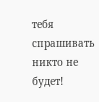тебя спрашивать никто не будет!